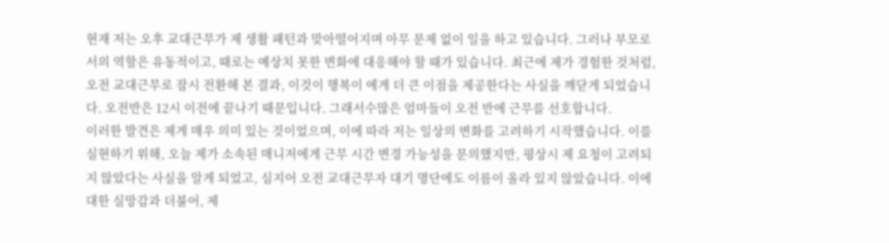현재 저는 오후 교대근무가 제 생활 패턴과 맞아떨어지며 아무 문제 없이 일을 하고 있습니다. 그러나 부모로서의 역할은 유동적이고, 때로는 예상치 못한 변화에 대응해야 할 때가 있습니다. 최근에 제가 경험한 것처럼, 오전 교대근무로 잠시 전환해 본 결과, 이것이 행복이 에게 더 큰 이점을 제공한다는 사실을 깨닫게 되었습니다. 오전반은 12시 이전에 끝나기 때문입니다. 그래서수많은 엄마들이 오전 반에 근무를 선호합니다.
이러한 발견은 제게 매우 의미 있는 것이었으며, 이에 따라 저는 일상의 변화를 고려하기 시작했습니다. 이를 실현하기 위해, 오늘 제가 소속된 매니저에게 근무 시간 변경 가능성을 문의했지만, 평상시 제 요청이 고려되지 않았다는 사실을 알게 되었고, 심지어 오전 교대근무자 대기 명단에도 이름이 올라 있지 않았습니다. 이에 대한 실망감과 더불어, 제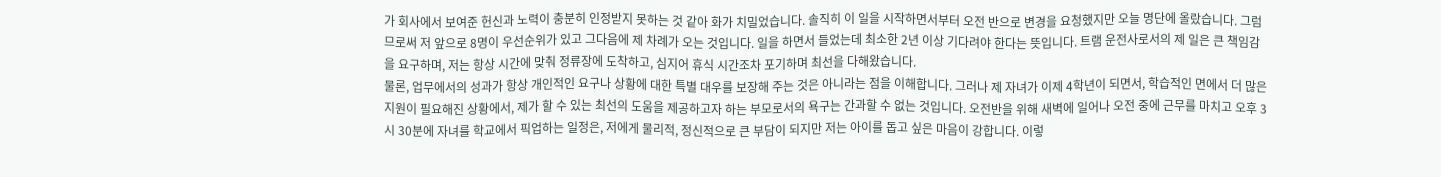가 회사에서 보여준 헌신과 노력이 충분히 인정받지 못하는 것 같아 화가 치밀었습니다. 솔직히 이 일을 시작하면서부터 오전 반으로 변경을 요청했지만 오늘 명단에 올랐습니다. 그럼므로써 저 앞으로 8명이 우선순위가 있고 그다음에 제 차례가 오는 것입니다. 일을 하면서 들었는데 최소한 2년 이상 기다려야 한다는 뜻입니다. 트램 운전사로서의 제 일은 큰 책임감을 요구하며, 저는 항상 시간에 맞춰 정류장에 도착하고, 심지어 휴식 시간조차 포기하며 최선을 다해왔습니다.
물론, 업무에서의 성과가 항상 개인적인 요구나 상황에 대한 특별 대우를 보장해 주는 것은 아니라는 점을 이해합니다. 그러나 제 자녀가 이제 4학년이 되면서, 학습적인 면에서 더 많은 지원이 필요해진 상황에서, 제가 할 수 있는 최선의 도움을 제공하고자 하는 부모로서의 욕구는 간과할 수 없는 것입니다. 오전반을 위해 새벽에 일어나 오전 중에 근무를 마치고 오후 3시 30분에 자녀를 학교에서 픽업하는 일정은, 저에게 물리적, 정신적으로 큰 부담이 되지만 저는 아이를 돕고 싶은 마음이 강합니다. 이렇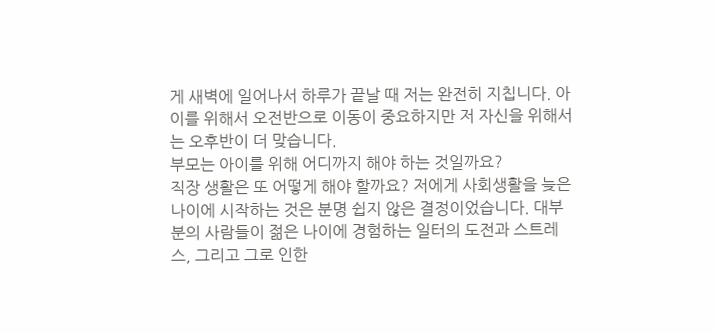게 새벽에 일어나서 하루가 끝날 때 저는 완전히 지칩니다. 아이를 위해서 오전반으로 이동이 중요하지만 저 자신을 위해서는 오후반이 더 맞습니다.
부모는 아이를 위해 어디까지 해야 하는 것일까요?
직장 생활은 또 어떻게 해야 할까요? 저에게 사회생활을 늦은 나이에 시작하는 것은 분명 쉽지 않은 결정이었습니다. 대부분의 사람들이 젊은 나이에 경험하는 일터의 도전과 스트레스, 그리고 그로 인한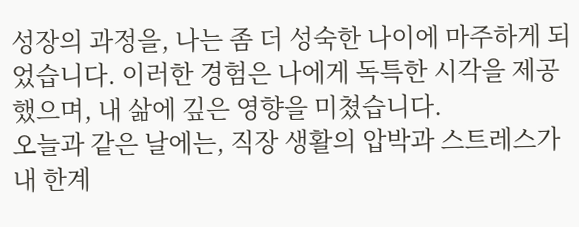성장의 과정을, 나는 좀 더 성숙한 나이에 마주하게 되었습니다. 이러한 경험은 나에게 독특한 시각을 제공했으며, 내 삶에 깊은 영향을 미쳤습니다.
오늘과 같은 날에는, 직장 생활의 압박과 스트레스가 내 한계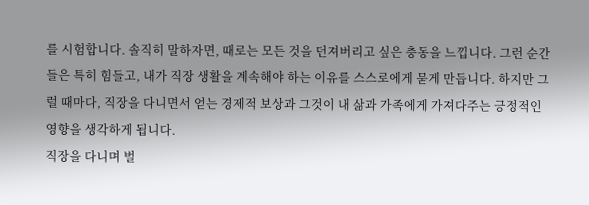를 시험합니다. 솔직히 말하자면, 때로는 모든 것을 던져버리고 싶은 충동을 느낍니다. 그런 순간들은 특히 힘들고, 내가 직장 생활을 계속해야 하는 이유를 스스로에게 묻게 만듭니다. 하지만 그럴 때마다, 직장을 다니면서 얻는 경제적 보상과 그것이 내 삶과 가족에게 가져다주는 긍정적인 영향을 생각하게 됩니다.
직장을 다니며 벌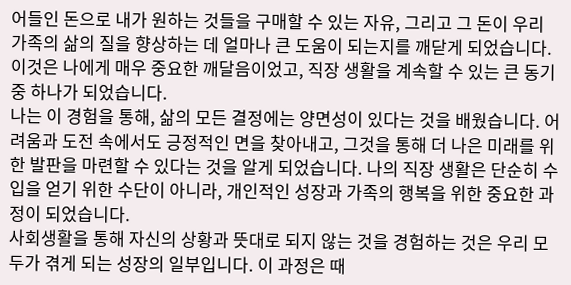어들인 돈으로 내가 원하는 것들을 구매할 수 있는 자유, 그리고 그 돈이 우리 가족의 삶의 질을 향상하는 데 얼마나 큰 도움이 되는지를 깨닫게 되었습니다. 이것은 나에게 매우 중요한 깨달음이었고, 직장 생활을 계속할 수 있는 큰 동기 중 하나가 되었습니다.
나는 이 경험을 통해, 삶의 모든 결정에는 양면성이 있다는 것을 배웠습니다. 어려움과 도전 속에서도 긍정적인 면을 찾아내고, 그것을 통해 더 나은 미래를 위한 발판을 마련할 수 있다는 것을 알게 되었습니다. 나의 직장 생활은 단순히 수입을 얻기 위한 수단이 아니라, 개인적인 성장과 가족의 행복을 위한 중요한 과정이 되었습니다.
사회생활을 통해 자신의 상황과 뜻대로 되지 않는 것을 경험하는 것은 우리 모두가 겪게 되는 성장의 일부입니다. 이 과정은 때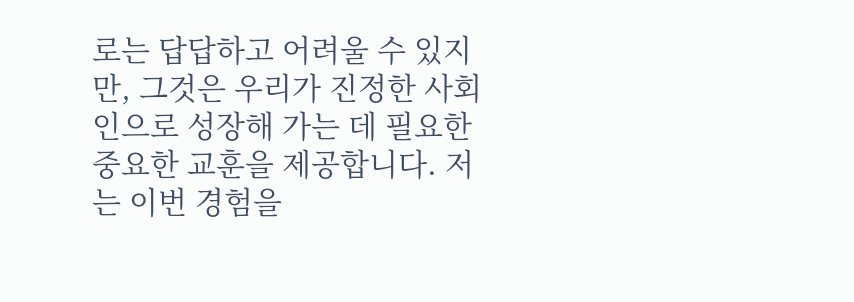로는 답답하고 어려울 수 있지만, 그것은 우리가 진정한 사회인으로 성장해 가는 데 필요한 중요한 교훈을 제공합니다. 저는 이번 경험을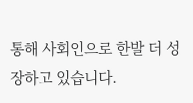통해 사회인으로 한발 더 성장하고 있습니다.